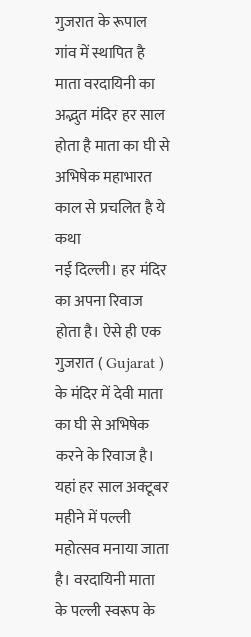गुजरात के रूपाल गांव में स्थापित है माता वरदायिनी का अद्भुत मंदिर हर साल होता है माता का घी से अभिषेक महाभारत काल से प्रचलित है ये कथा
नई दिल्ली। हर मंदिर का अपना रिवाज होता है। ऐसे ही एक गुजरात ( Gujarat ) के मंदिर में देवी माता का घी से अभिषेक करने के रिवाज है। यहां हर साल अक्टूबर महीने में पल्ली महोत्सव मनाया जाता है। वरदायिनी माता के पल्ली स्वरूप के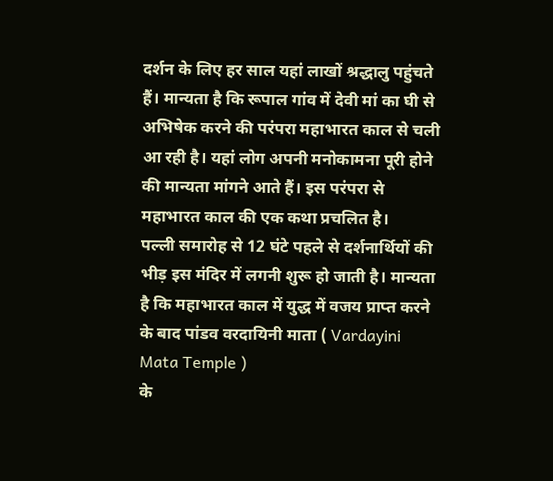दर्शन के लिए हर साल यहां लाखों श्रद्धालु पहुंचते हैं। मान्यता है कि रूपाल गांव में देवी मां का घी से अभिषेक करने की परंपरा महाभारत काल से चली आ रही है। यहां लोग अपनी मनोकामना पूरी होने की मान्यता मांगने आते हैं। इस परंपरा से महाभारत काल की एक कथा प्रचलित है।
पल्ली समारोह से 12 घंटे पहले से दर्शनार्थियों की भीड़ इस मंदिर में लगनी शुरू हो जाती है। मान्यता है कि महाभारत काल में युद्ध में वजय प्राप्त करने के बाद पांडव वरदायिनी माता ( Vardayini Mata Temple )
के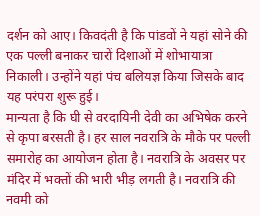दर्शन को आए। किवदंती है कि पांडवों ने यहां सोने की एक पल्ली बनाकर चारों दिशाओं में शोभायात्रा निकाली। उन्होंने यहां पंच बलियज्ञ किया जिसके बाद यह परंपरा शुरू हुई।
मान्यता है कि घी से वरदायिनी देवी का अभिषेक करने से कृपा बरसती है। हर साल नवरात्रि के मौके पर पल्ली समारोह का आयोजन होता है। नवरात्रि के अवसर पर मंदिर में भक्तों की भारी भीड़ लगती है। नवरात्रि की नवमी को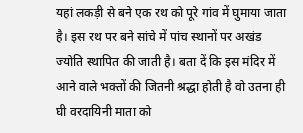यहां लकड़ी से बने एक रथ को पूरे गांव में घुमाया जाता है। इस रथ पर बने सांचे में पांच स्थानों पर अखंड ज्योति स्थापित की जाती है। बता दें कि इस मंदिर में आने वाले भक्तों की जितनी श्रद्धा होती है वो उतना ही घी वरदायिनी माता को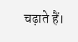चढ़ाते हैं।